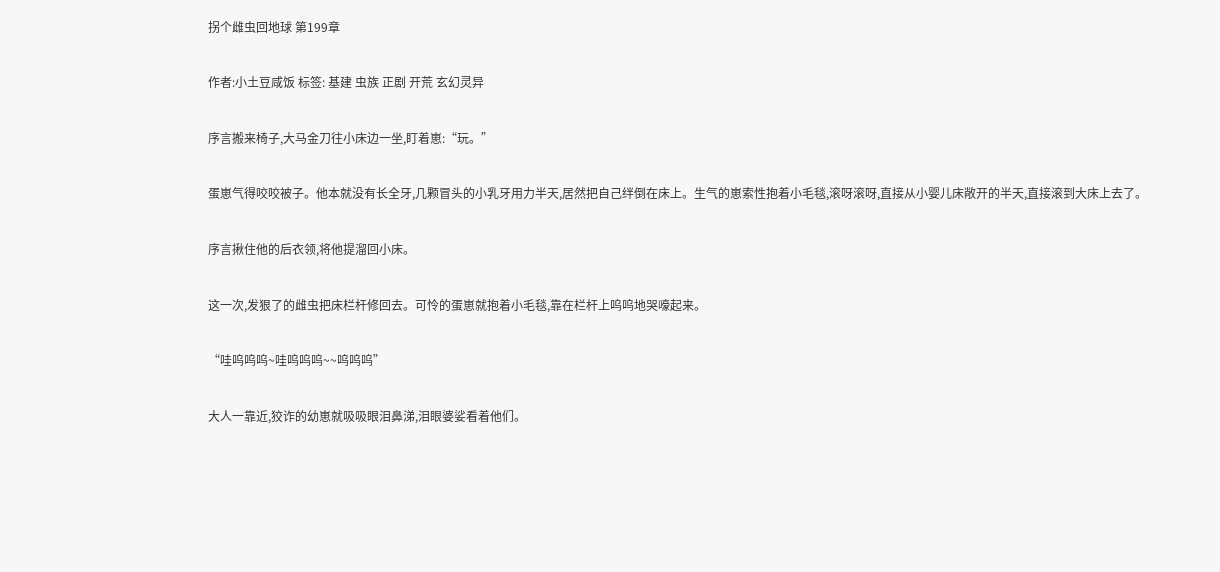拐个雌虫回地球 第199章

作者:小土豆咸饭 标签: 基建 虫族 正剧 开荒 玄幻灵异

序言搬来椅子,大马金刀往小床边一坐,盯着崽:“玩。”

蛋崽气得咬咬被子。他本就没有长全牙,几颗冒头的小乳牙用力半天,居然把自己绊倒在床上。生气的崽索性抱着小毛毯,滚呀滚呀,直接从小婴儿床敞开的半天,直接滚到大床上去了。

序言揪住他的后衣领,将他提溜回小床。

这一次,发狠了的雌虫把床栏杆修回去。可怜的蛋崽就抱着小毛毯,靠在栏杆上呜呜地哭嚎起来。

“哇呜呜呜~哇呜呜呜~~呜呜呜”

大人一靠近,狡诈的幼崽就吸吸眼泪鼻涕,泪眼婆娑看着他们。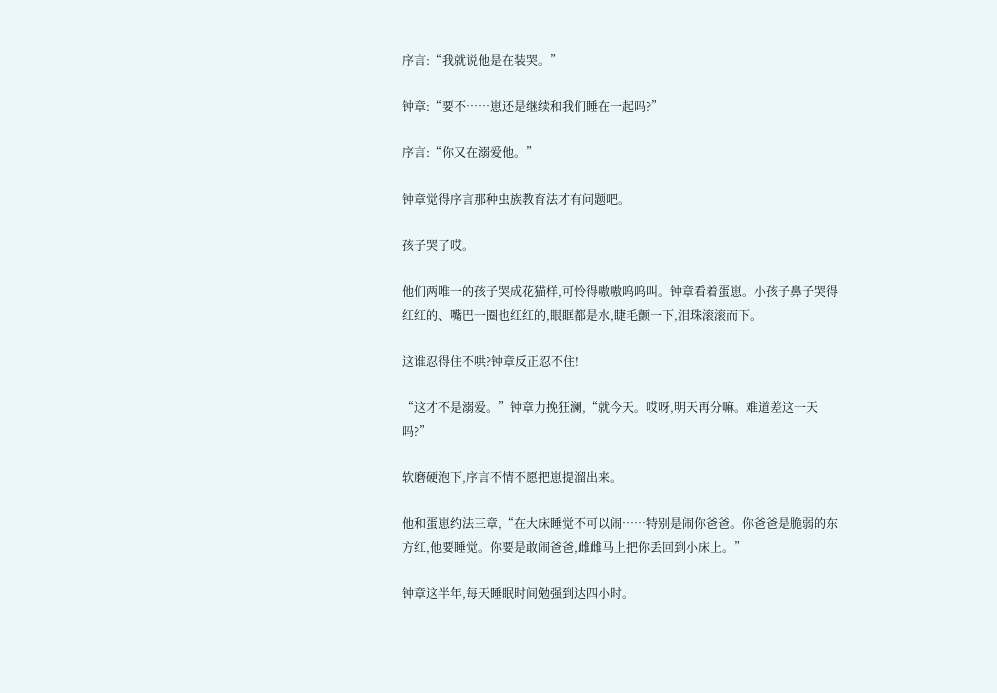序言:“我就说他是在装哭。”

钟章:“要不……崽还是继续和我们睡在一起吗?”

序言:“你又在溺爱他。”

钟章觉得序言那种虫族教育法才有问题吧。

孩子哭了哎。

他们两唯一的孩子哭成花猫样,可怜得嗷嗷呜呜叫。钟章看着蛋崽。小孩子鼻子哭得红红的、嘴巴一圈也红红的,眼眶都是水,睫毛颤一下,泪珠滚滚而下。

这谁忍得住不哄?钟章反正忍不住!

“这才不是溺爱。”钟章力挽狂澜,“就今天。哎呀,明天再分嘛。难道差这一天吗?”

软磨硬泡下,序言不情不愿把崽提溜出来。

他和蛋崽约法三章,“在大床睡觉不可以闹……特别是闹你爸爸。你爸爸是脆弱的东方红,他要睡觉。你要是敢闹爸爸,雌雌马上把你丢回到小床上。”

钟章这半年,每天睡眠时间勉强到达四小时。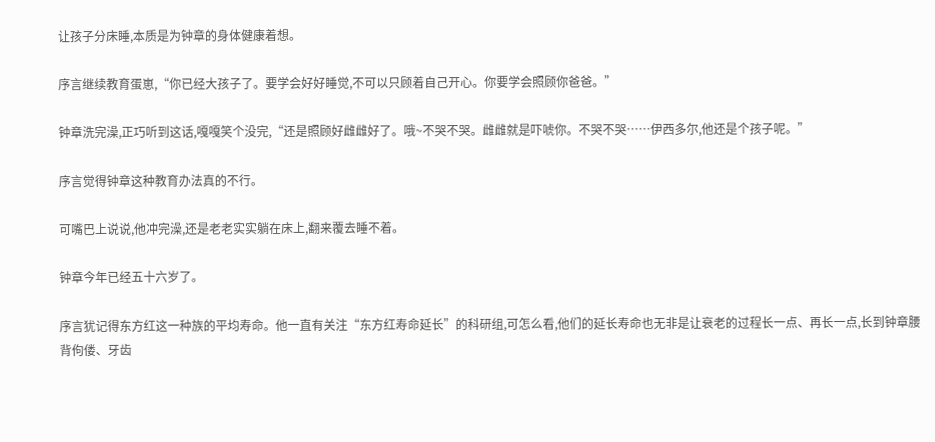让孩子分床睡,本质是为钟章的身体健康着想。

序言继续教育蛋崽,“你已经大孩子了。要学会好好睡觉,不可以只顾着自己开心。你要学会照顾你爸爸。”

钟章洗完澡,正巧听到这话,嘎嘎笑个没完,“还是照顾好雌雌好了。哦~不哭不哭。雌雌就是吓唬你。不哭不哭……伊西多尔,他还是个孩子呢。”

序言觉得钟章这种教育办法真的不行。

可嘴巴上说说,他冲完澡,还是老老实实躺在床上,翻来覆去睡不着。

钟章今年已经五十六岁了。

序言犹记得东方红这一种族的平均寿命。他一直有关注“东方红寿命延长”的科研组,可怎么看,他们的延长寿命也无非是让衰老的过程长一点、再长一点,长到钟章腰背佝偻、牙齿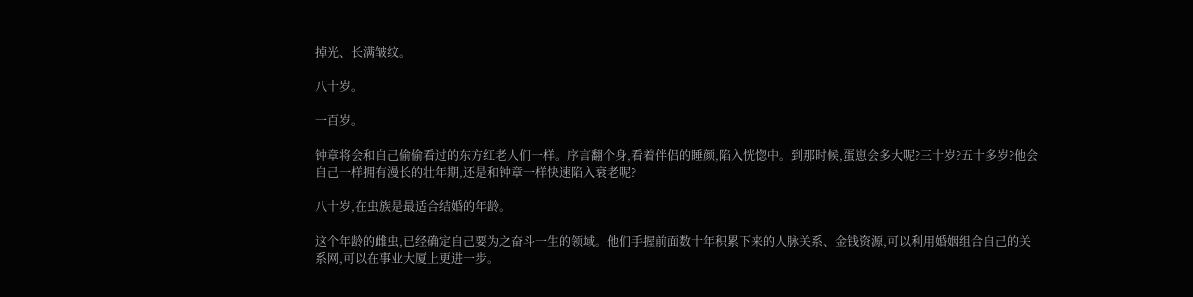掉光、长满皱纹。

八十岁。

一百岁。

钟章将会和自己偷偷看过的东方红老人们一样。序言翻个身,看着伴侣的睡颜,陷入恍惚中。到那时候,蛋崽会多大呢?三十岁?五十多岁?他会自己一样拥有漫长的壮年期,还是和钟章一样快速陷入衰老呢?

八十岁,在虫族是最适合结婚的年龄。

这个年龄的雌虫,已经确定自己要为之奋斗一生的领域。他们手握前面数十年积累下来的人脉关系、金钱资源,可以利用婚姻组合自己的关系网,可以在事业大厦上更进一步。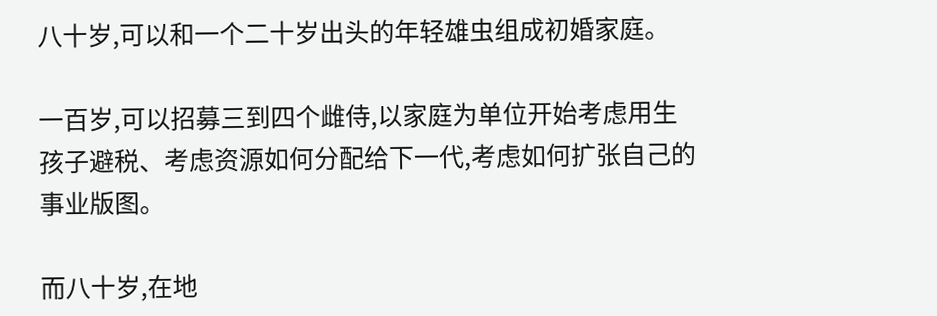八十岁,可以和一个二十岁出头的年轻雄虫组成初婚家庭。

一百岁,可以招募三到四个雌侍,以家庭为单位开始考虑用生孩子避税、考虑资源如何分配给下一代,考虑如何扩张自己的事业版图。

而八十岁,在地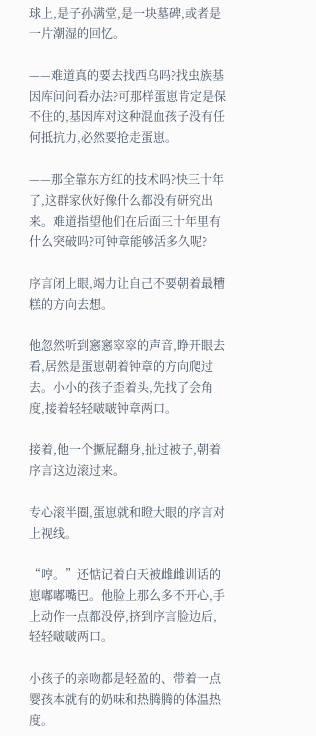球上,是子孙满堂,是一块墓碑,或者是一片潮湿的回忆。

——难道真的要去找西乌吗?找虫族基因库问问看办法?可那样蛋崽肯定是保不住的,基因库对这种混血孩子没有任何抵抗力,必然要抢走蛋崽。

——那全靠东方红的技术吗?快三十年了,这群家伙好像什么都没有研究出来。难道指望他们在后面三十年里有什么突破吗?可钟章能够活多久呢?

序言闭上眼,竭力让自己不要朝着最糟糕的方向去想。

他忽然听到窸窸窣窣的声音,睁开眼去看,居然是蛋崽朝着钟章的方向爬过去。小小的孩子歪着头,先找了会角度,接着轻轻啵啵钟章两口。

接着,他一个撅屁翻身,扯过被子,朝着序言这边滚过来。

专心滚半圈,蛋崽就和瞪大眼的序言对上视线。

“哼。”还惦记着白天被雌雌训话的崽嘟嘟嘴巴。他脸上那么多不开心,手上动作一点都没停,挤到序言脸边后,轻轻啵啵两口。

小孩子的亲吻都是轻盈的、带着一点婴孩本就有的奶味和热腾腾的体温热度。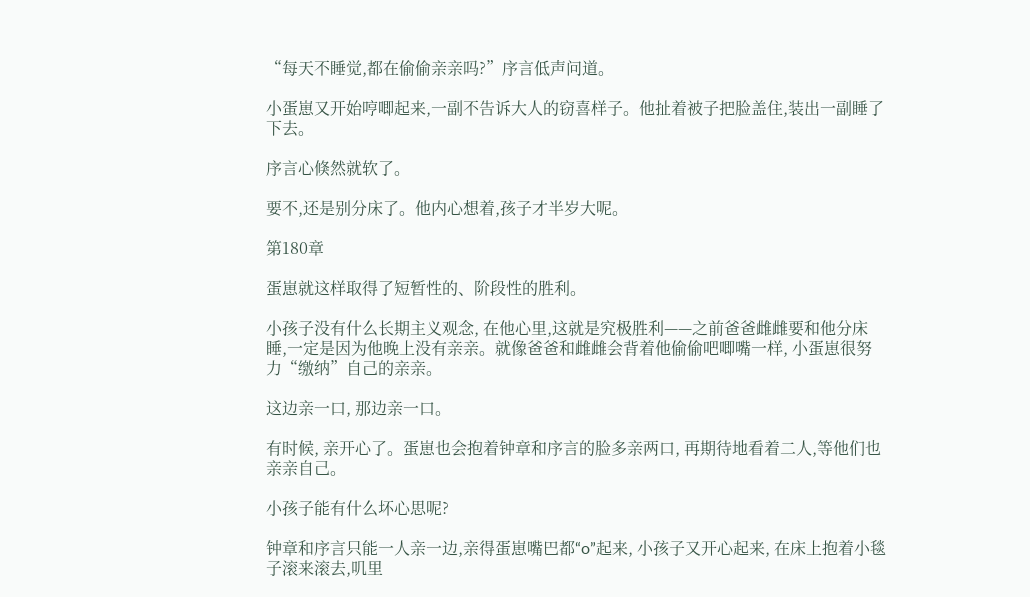“每天不睡觉,都在偷偷亲亲吗?”序言低声问道。

小蛋崽又开始哼唧起来,一副不告诉大人的窃喜样子。他扯着被子把脸盖住,装出一副睡了下去。

序言心倏然就软了。

要不,还是别分床了。他内心想着,孩子才半岁大呢。

第180章

蛋崽就这样取得了短暂性的、阶段性的胜利。

小孩子没有什么长期主义观念, 在他心里,这就是究极胜利——之前爸爸雌雌要和他分床睡,一定是因为他晚上没有亲亲。就像爸爸和雌雌会背着他偷偷吧唧嘴一样, 小蛋崽很努力“缴纳”自己的亲亲。

这边亲一口, 那边亲一口。

有时候, 亲开心了。蛋崽也会抱着钟章和序言的脸多亲两口, 再期待地看着二人,等他们也亲亲自己。

小孩子能有什么坏心思呢?

钟章和序言只能一人亲一边,亲得蛋崽嘴巴都“o”起来, 小孩子又开心起来, 在床上抱着小毯子滚来滚去,叽里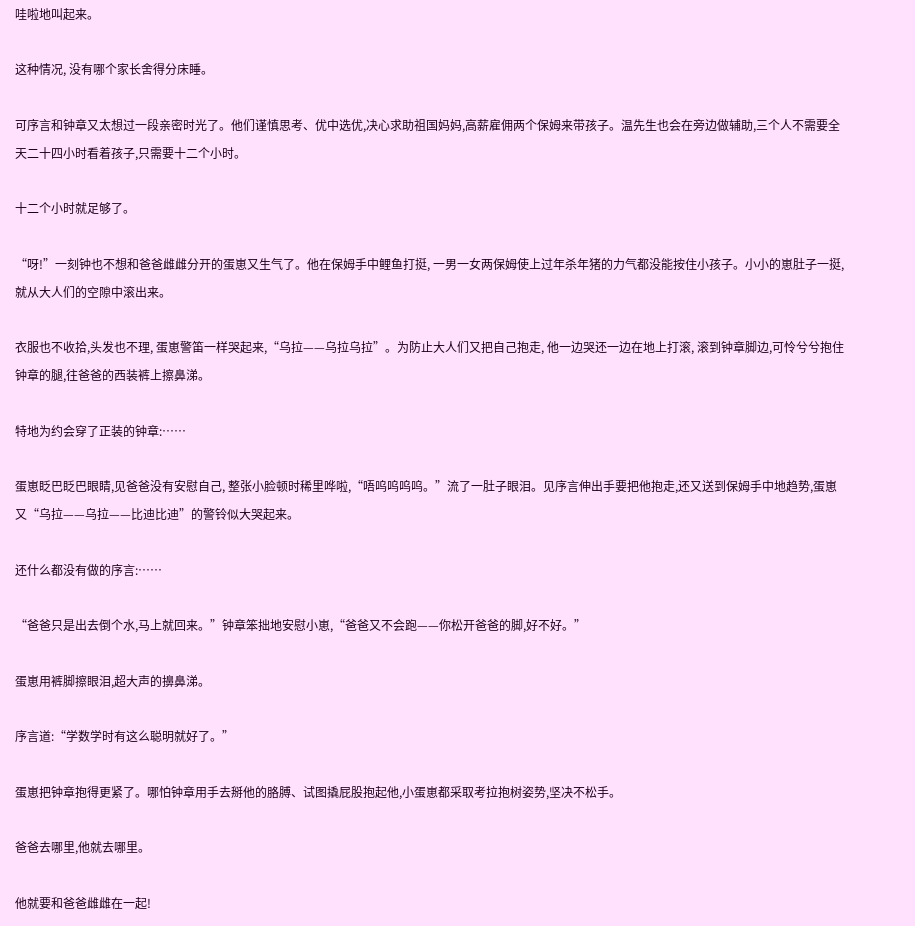哇啦地叫起来。

这种情况, 没有哪个家长舍得分床睡。

可序言和钟章又太想过一段亲密时光了。他们谨慎思考、优中选优,决心求助祖国妈妈,高薪雇佣两个保姆来带孩子。温先生也会在旁边做辅助,三个人不需要全天二十四小时看着孩子,只需要十二个小时。

十二个小时就足够了。

“呀!”一刻钟也不想和爸爸雌雌分开的蛋崽又生气了。他在保姆手中鲤鱼打挺, 一男一女两保姆使上过年杀年猪的力气都没能按住小孩子。小小的崽肚子一挺,就从大人们的空隙中滚出来。

衣服也不收拾,头发也不理, 蛋崽警笛一样哭起来,“乌拉——乌拉乌拉”。为防止大人们又把自己抱走, 他一边哭还一边在地上打滚, 滚到钟章脚边,可怜兮兮抱住钟章的腿,往爸爸的西装裤上擦鼻涕。

特地为约会穿了正装的钟章:……

蛋崽眨巴眨巴眼睛,见爸爸没有安慰自己, 整张小脸顿时稀里哗啦,“唔呜呜呜呜。”流了一肚子眼泪。见序言伸出手要把他抱走,还又送到保姆手中地趋势,蛋崽又“乌拉——乌拉——比迪比迪”的警铃似大哭起来。

还什么都没有做的序言:……

“爸爸只是出去倒个水,马上就回来。”钟章笨拙地安慰小崽,“爸爸又不会跑——你松开爸爸的脚,好不好。”

蛋崽用裤脚擦眼泪,超大声的擤鼻涕。

序言道:“学数学时有这么聪明就好了。”

蛋崽把钟章抱得更紧了。哪怕钟章用手去掰他的胳膊、试图撬屁股抱起他,小蛋崽都采取考拉抱树姿势,坚决不松手。

爸爸去哪里,他就去哪里。

他就要和爸爸雌雌在一起!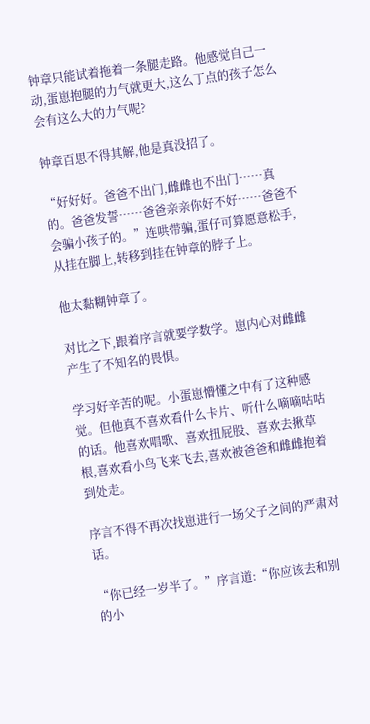钟章只能试着拖着一条腿走路。他感觉自己一动,蛋崽抱腿的力气就更大,这么丁点的孩子怎么会有这么大的力气呢?

钟章百思不得其解,他是真没招了。

“好好好。爸爸不出门,雌雌也不出门……真的。爸爸发誓……爸爸亲亲你好不好……爸爸不会骗小孩子的。”连哄带骗,蛋仔可算愿意松手,从挂在脚上,转移到挂在钟章的脖子上。

他太黏糊钟章了。

对比之下,跟着序言就要学数学。崽内心对雌雌产生了不知名的畏惧。

学习好辛苦的呢。小蛋崽懵懂之中有了这种感觉。但他真不喜欢看什么卡片、听什么嘀嘀咕咕的话。他喜欢唱歌、喜欢扭屁股、喜欢去揪草根,喜欢看小鸟飞来飞去,喜欢被爸爸和雌雌抱着到处走。

序言不得不再次找崽进行一场父子之间的严肃对话。

“你已经一岁半了。”序言道:“你应该去和别的小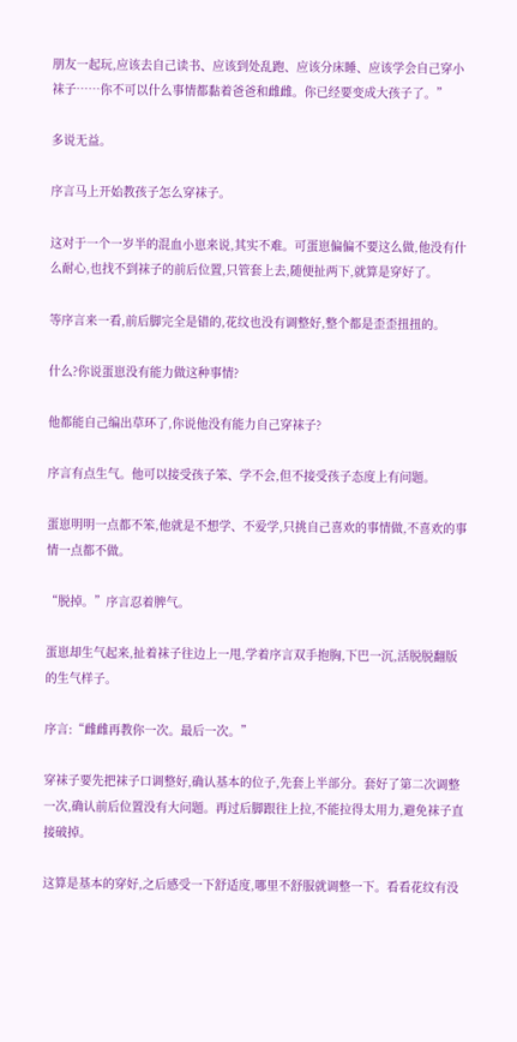朋友一起玩,应该去自己读书、应该到处乱跑、应该分床睡、应该学会自己穿小袜子……你不可以什么事情都黏着爸爸和雌雌。你已经要变成大孩子了。”

多说无益。

序言马上开始教孩子怎么穿袜子。

这对于一个一岁半的混血小崽来说,其实不难。可蛋崽偏偏不要这么做,他没有什么耐心,也找不到袜子的前后位置,只管套上去,随便扯两下,就算是穿好了。

等序言来一看,前后脚完全是错的,花纹也没有调整好,整个都是歪歪扭扭的。

什么?你说蛋崽没有能力做这种事情?

他都能自己编出草环了,你说他没有能力自己穿袜子?

序言有点生气。他可以接受孩子笨、学不会,但不接受孩子态度上有问题。

蛋崽明明一点都不笨,他就是不想学、不爱学,只挑自己喜欢的事情做,不喜欢的事情一点都不做。

“脱掉。”序言忍着脾气。

蛋崽却生气起来,扯着袜子往边上一甩,学着序言双手抱胸,下巴一沉,活脱脱翻版的生气样子。

序言:“雌雌再教你一次。最后一次。”

穿袜子要先把袜子口调整好,确认基本的位子,先套上半部分。套好了第二次调整一次,确认前后位置没有大问题。再过后脚跟往上拉,不能拉得太用力,避免袜子直接破掉。

这算是基本的穿好,之后感受一下舒适度,哪里不舒服就调整一下。看看花纹有没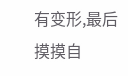有变形,最后摸摸自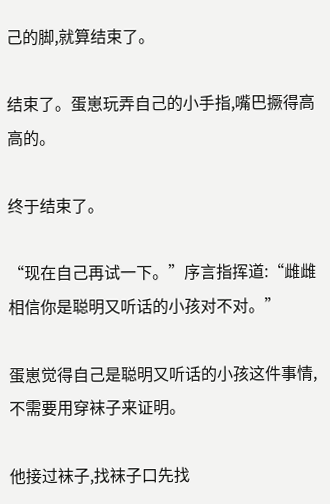己的脚,就算结束了。

结束了。蛋崽玩弄自己的小手指,嘴巴撅得高高的。

终于结束了。

“现在自己再试一下。”序言指挥道:“雌雌相信你是聪明又听话的小孩对不对。”

蛋崽觉得自己是聪明又听话的小孩这件事情,不需要用穿袜子来证明。

他接过袜子,找袜子口先找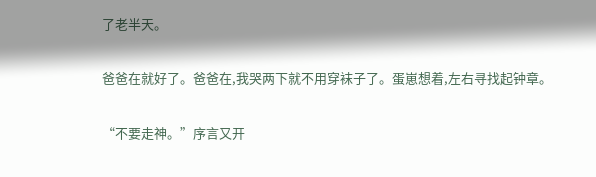了老半天。

爸爸在就好了。爸爸在,我哭两下就不用穿袜子了。蛋崽想着,左右寻找起钟章。

“不要走神。”序言又开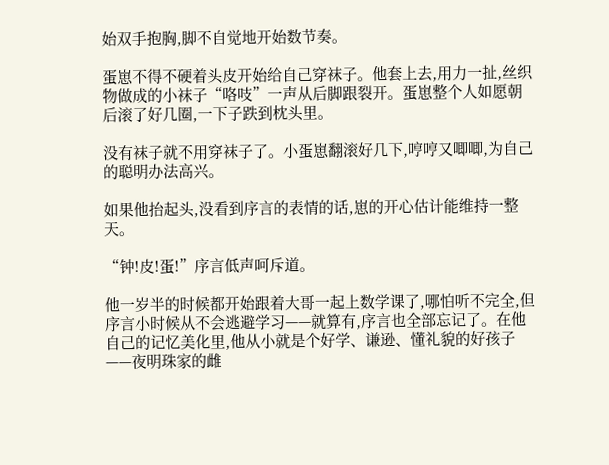始双手抱胸,脚不自觉地开始数节奏。

蛋崽不得不硬着头皮开始给自己穿袜子。他套上去,用力一扯,丝织物做成的小袜子“咯吱”一声从后脚跟裂开。蛋崽整个人如愿朝后滚了好几圈,一下子跌到枕头里。

没有袜子就不用穿袜子了。小蛋崽翻滚好几下,哼哼又唧唧,为自己的聪明办法高兴。

如果他抬起头,没看到序言的表情的话,崽的开心估计能维持一整天。

“钟!皮!蛋!”序言低声呵斥道。

他一岁半的时候都开始跟着大哥一起上数学课了,哪怕听不完全,但序言小时候从不会逃避学习——就算有,序言也全部忘记了。在他自己的记忆美化里,他从小就是个好学、谦逊、懂礼貌的好孩子——夜明珠家的雌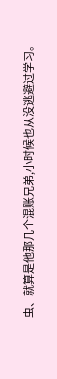虫、就算是他那几个混账兄弟,小时候也从没逃避过学习。